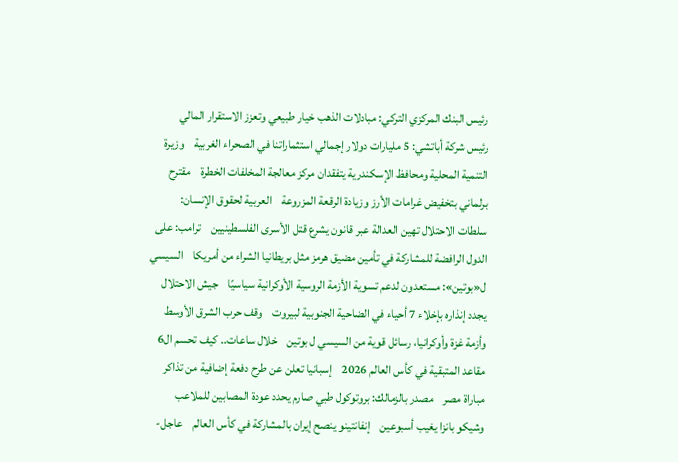رئيس البنك المركزي التركي: مبادلات الذهب خيار طبيعي وتعزز الاستقرار المالي    رئيس شركة أباتشي: 5 مليارات دولار إجمالي استثماراتنا في الصحراء الغربية    وزيرة التنمية المحلية ومحافظ الإسكندرية يتفقدان مركز معالجة المخلفات الخطرة    مقترح برلماني بتخفيض غرامات الأرز وزيادة الرقعة المزروعة    العربية لحقوق الإنسان: سلطات الاحتلال تهين العدالة عبر قانون يشرع قتل الأسرى الفلسطينيين    ترامب: على الدول الرافضة للمشاركة في تأمين مضيق هرمز مثل بريطانيا الشراء من أمريكا    السيسي ل«بوتين»: مستعدون لدعم تسوية الأزمة الروسية الأوكرانية سياسيًا    جيش الاحتلال يجدد إنذاره بإخلاء 7 أحياء في الضاحية الجنوبية لبيروت    وقف حرب الشرق الأوسط وأزمة غزة وأوكرانيا، رسائل قوية من السيسي ل بوتين    خلال ساعات.. كيف تحسم ال6 مقاعد المتبقية في كأس العالم 2026    إسبانيا تعلن عن طرح دفعة إضافية من تذاكر مباراة مصر    مصدر بالزمالك: بروتوكول طبي صارم يحدد عودة المصابين للملاعب وشيكو بانزا يغيب أسبوعين    إنفانتينو ينصح إيران بالمشاركة في كأس العالم    عاجل-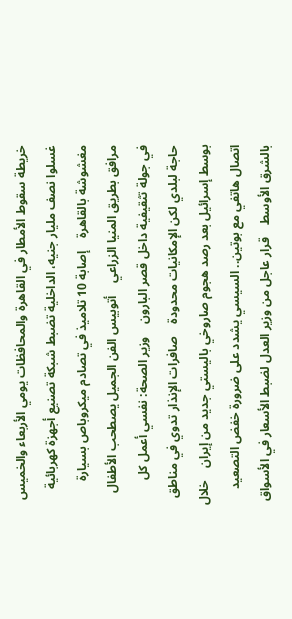خريطة سقوط الأمطار في القاهرة والمحافظات يومي الأربعاء والخميس    غسلوا نصف مليار جنيه، الداخلية تضبط شبكة تصنيع أجهزة كهربائية مغشوشة بالقاهرة    إصابة 10 تلاميذ في تصادم ميكروباص بسيارة مرافق بطريق المنيا الزراعي    أتوبيس الفن الجميل يصطحب الأطفال في جولة تثقيفية داخل قصر البارون    وزير الصحة: نفسي أعمل كل حاجة لبلدي لكن الإمكانيات محدودة    صافرات الإنذار تدوي في مناطق بوسط إسرائيل بعد رصد هجوم صاروخي باليستي جديد من إيران    خلال اتصال هاتفي مع بوتين.. السيسي يشدد على ضرورة خفض التصعيد بالشرق الأوسط    قرار عاجل من وزير العدل لضبط الأسعار في الأسواق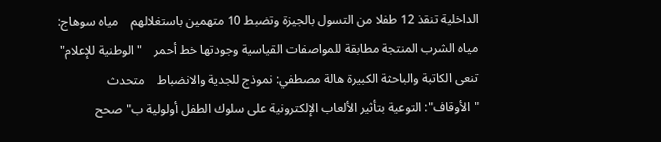الداخلية تنقذ 12 طفلا من التسول بالجيزة وتضبط 10 متهمين باستغلالهم    مياه سوهاج: مياه الشرب المنتجة مطابقة للمواصفات القياسية وجودتها خط أحمر    "الوطنية للإعلام" تنعى الكاتبة والباحثة الكبيرة هالة مصطفي: نموذج للجدية والانضباط    متحدث "الأوقاف": التوعية بتأثير الألعاب الإلكترونية على سلوك الطفل أولولية ب"صحح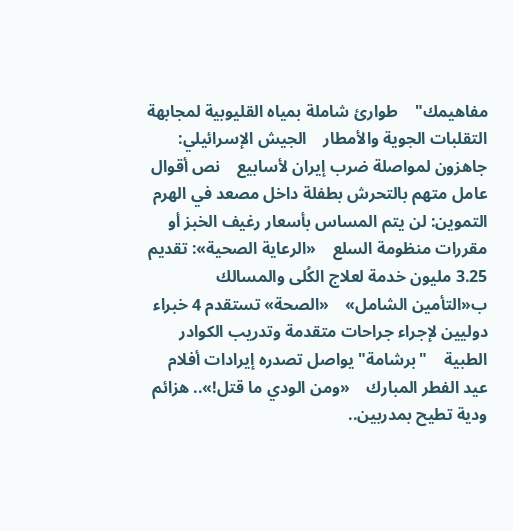مفاهيمك"    طوارئ شاملة بمياه القليوبية لمجابهة التقلبات الجوية والأمطار    الجيش الإسرائيلي: جاهزون لمواصلة ضرب إيران لأسابيع    نص أقوال عامل متهم بالتحرش بطفلة داخل مصعد في الهرم    التموين: لن يتم المساس بأسعار رغيف الخبز أو مقررات منظومة السلع    «الرعاية الصحية»: تقديم 3.25 مليون خدمة لعلاج الكُلى والمسالك ب«التأمين الشامل»    «الصحة» تستقدم 4 خبراء دوليين لإجراء جراحات متقدمة وتدريب الكوادر الطبية    "برشامة" يواصل تصدره إيرادات أفلام عيد الفطر المبارك    «ومن الودي ما قتل!».. هزائم ودية تطيح بمدربين..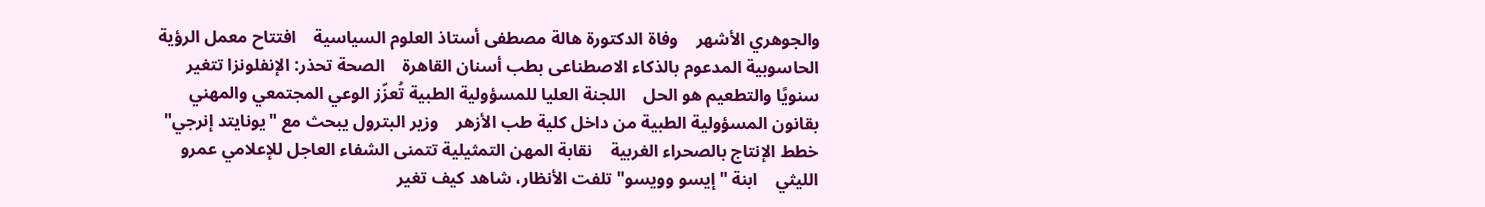والجوهري الأشهر    وفاة الدكتورة هالة مصطفى أستاذ العلوم السياسية    افتتاح معمل الرؤية الحاسوبية المدعوم بالذكاء الاصطناعى بطب أسنان القاهرة    الصحة تحذر: الإنفلونزا تتغير سنويًا والتطعيم هو الحل    اللجنة العليا للمسؤولية الطبية تُعزّز الوعي المجتمعي والمهني بقانون المسؤولية الطبية من داخل كلية طب الأزهر    وزير البترول يبحث مع "يونايتد إنرجي" خطط الإنتاج بالصحراء الغربية    نقابة المهن التمثيلية تتمنى الشفاء العاجل للإعلامي عمرو الليثي    ابنة "إيسو وويسو" تلفت الأنظار، شاهد كيف تغير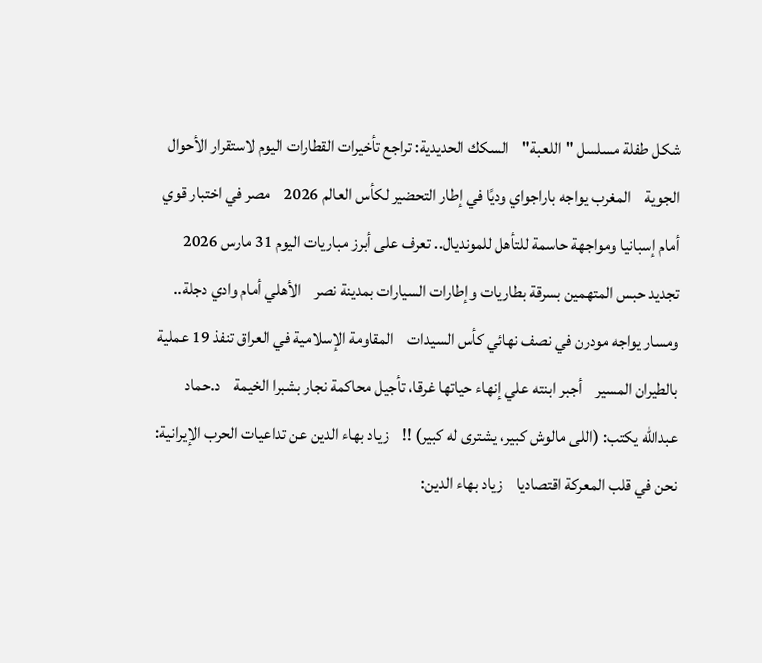شكل طفلة مسلسل "اللعبة"    السكك الحديدية: تراجع تأخيرات القطارات اليوم لاستقرار الأحوال الجوية    المغرب يواجه باراجواي وديًا في إطار التحضير لكأس العالم 2026    مصر في اختبار قوي أمام إسبانيا ومواجهة حاسمة للتأهل للمونديال.. تعرف على أبرز مباريات اليوم 31 مارس 2026    تجديد حبس المتهمين بسرقة بطاريات وإطارات السيارات بمدينة نصر    الأهلي أمام وادي دجلة.. ومسار يواجه مودرن في نصف نهائي كأس السيدات    المقاومة الإسلامية في العراق تنفذ 19 عملية بالطيران المسير    أجبر ابنته علي إنهاء حياتها غرقا، تأجيل محاكمة نجار بشبرا الخيمة    د.حماد عبدالله يكتب: (اللى مالوش كبير، يشترى له كبير) !!    زياد بهاء الدين عن تداعيات الحرب الإيرانية: نحن في قلب المعركة اقتصاديا    زياد بهاء الدين: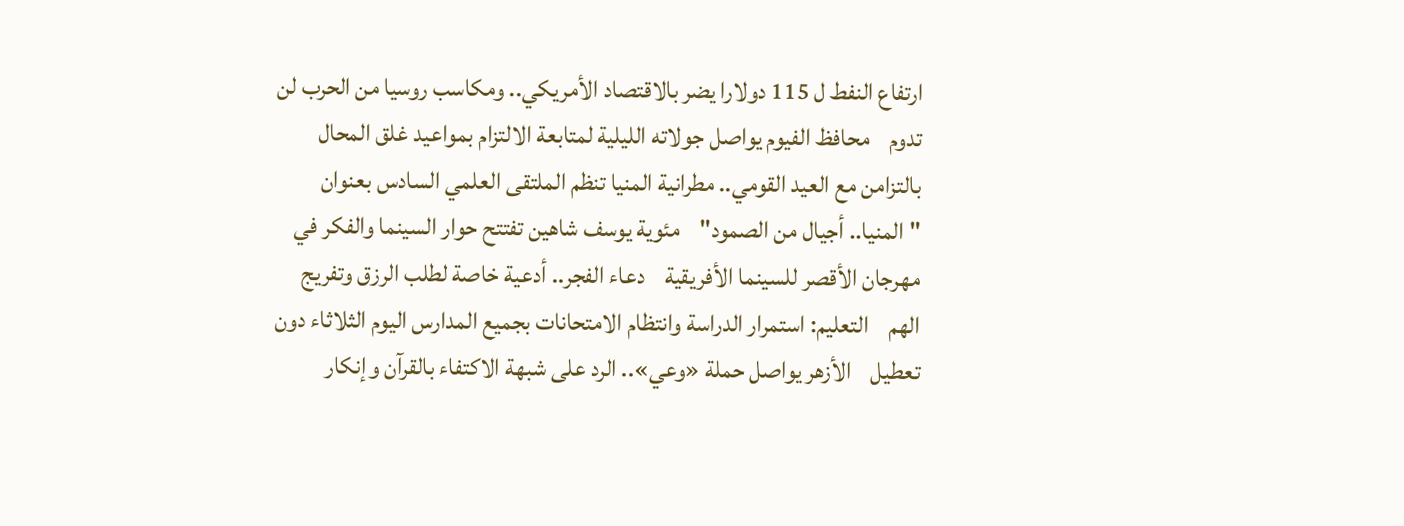ارتفاع النفط ل 115 دولارا يضر بالاقتصاد الأمريكي.. ومكاسب روسيا من الحرب لن تدوم    محافظ الفيوم يواصل جولاته الليلية لمتابعة الالتزام بمواعيد غلق المحال    بالتزامن مع العيد القومي.. مطرانية المنيا تنظم الملتقى العلمي السادس بعنوان "المنيا.. أجيال من الصمود"    مئوية يوسف شاهين تفتتح حوار السينما والفكر في مهرجان الأقصر للسينما الأفريقية    دعاء الفجر.. أدعية خاصة لطلب الرزق وتفريج الهم    التعليم: استمرار الدراسة وانتظام الامتحانات بجميع المدارس اليوم الثلاثاء دون تعطيل    الأزهر يواصل حملة «وعي».. الرد على شبهة الاكتفاء بالقرآن وإنكار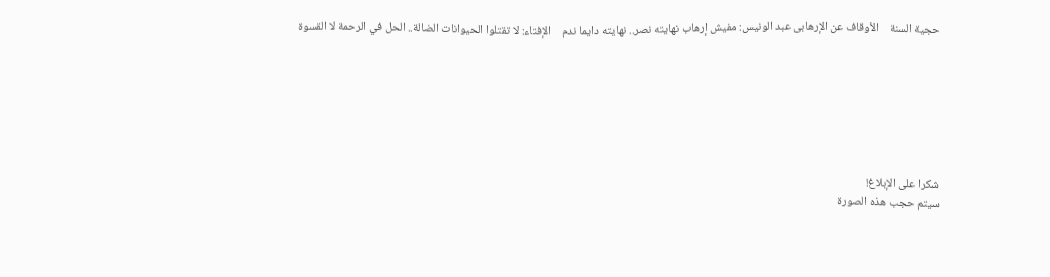حجية السنة    الأوقاف عن الإرهابى عبد الونيس: مفيش إرهاب نهايته نصر.. نهايته دايما ندم    الإفتاء: لا تقتلوا الحيوانات الضالة.. الحل في الرحمة لا القسوة







شكرا على الإبلاغ!
سيتم حجب هذه الصورة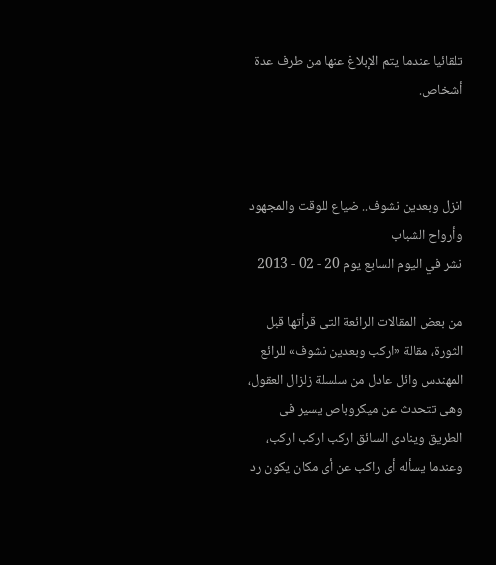تلقائيا عندما يتم الإبلاغ عنها من طرف عدة أشخاص.



انزل وبعدين نشوف.. ضياع للوقت والمجهود وأرواح الشباب
نشر في اليوم السابع يوم 20 - 02 - 2013

من بعض المقالات الرائعة التى قرأتها قبل الثورة، مقالة «اركب وبعدين نشوف» للرائع المهندس وائل عادل من سلسلة زلزال العقول، وهى تتحدث عن ميكروباص يسير فى الطريق وينادى السائق اركب اركب اركب، وعندما يسأله أى راكب عن أى مكان يكون رد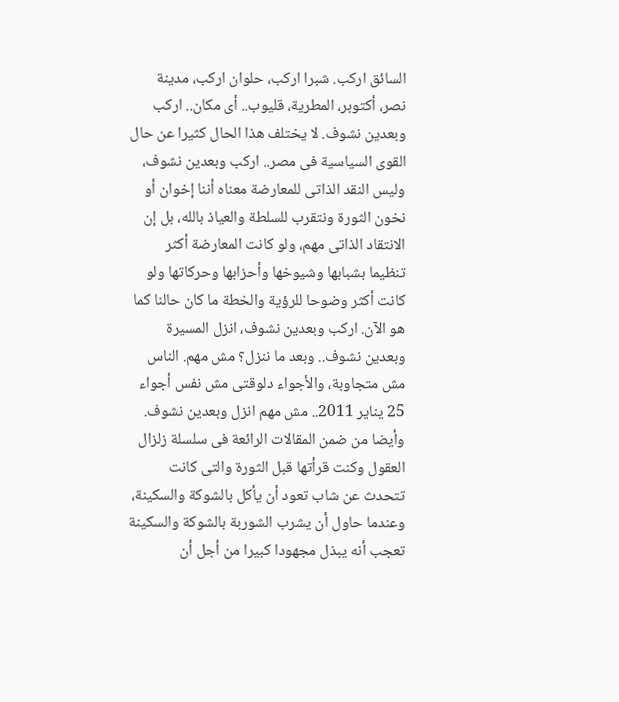السائق اركب. شبرا اركب، حلوان اركب، مدينة نصر، أكتوبر، المطرية، قليوب.. أى مكان.. اركب وبعدين نشوف. لا يختلف هذا الحال كثيرا عن حال القوى السياسية فى مصر.. اركب وبعدين نشوف، وليس النقد الذاتى للمعارضة معناه أننا إخوان أو نخون الثورة ونتقرب للسلطة والعياذ بالله، بل إن الانتقاد الذاتى مهم، ولو كانت المعارضة أكثر تنظيما بشبابها وشيوخها وأحزابها وحركاتها ولو كانت أكثر وضوحا للرؤية والخطة ما كان حالنا كما هو الآن. اركب وبعدين نشوف، انزل المسيرة وبعدين نشوف.. وبعد ما ننزل؟ مش مهم. الناس مش متجاوبة، والأجواء دلوقتى مش نفس أجواء 25 يناير 2011.. مش مهم انزل وبعدين نشوف.
وأيضا من ضمن المقالات الرائعة فى سلسلة زلزال العقول وكنت قرأتها قبل الثورة والتى كانت تتحدث عن شاب تعود أن يأكل بالشوكة والسكينة، وعندما حاول أن يشرب الشوربة بالشوكة والسكينة تعجب أنه يبذل مجهودا كبيرا من أجل أن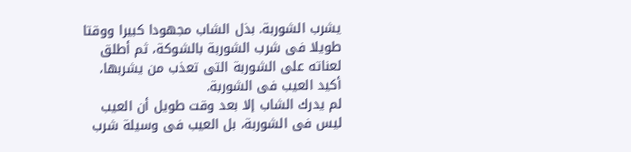يشرب الشوربة. بذل الشاب مجهودا كبيرا ووقتا طويلا فى شرب الشوربة بالشوكة، ثم أطلق لعناته على الشوربة التى تعذب من يشربها، أكيد العيب فى الشوربة.
لم يدرك الشاب إلا بعد وقت طويل أن العيب ليس فى الشوربة، بل العيب فى وسيلة شرب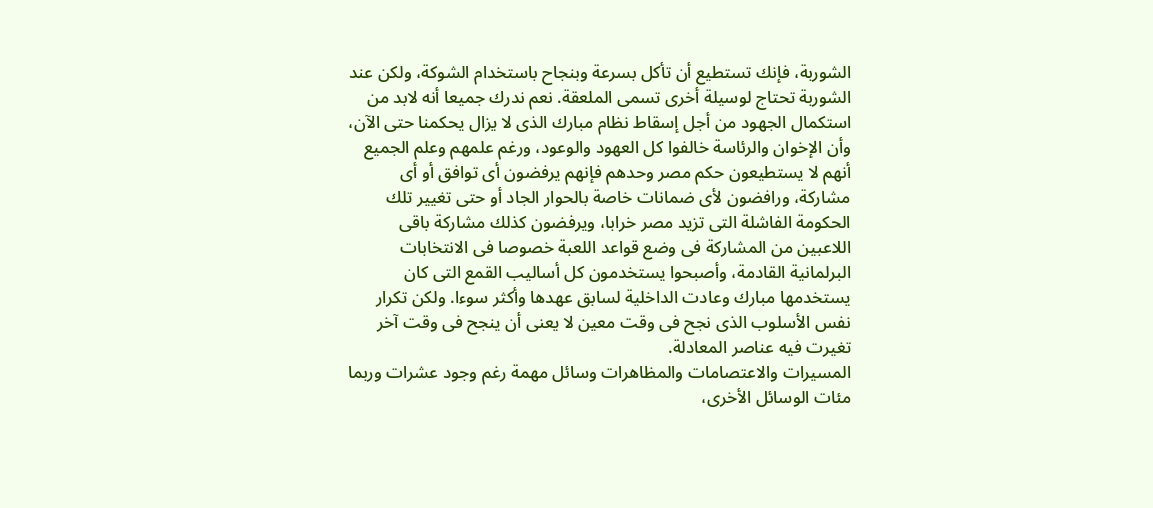الشوربة، فإنك تستطيع أن تأكل بسرعة وبنجاح باستخدام الشوكة، ولكن عند الشوربة تحتاج لوسيلة أخرى تسمى الملعقة. نعم ندرك جميعا أنه لابد من استكمال الجهود من أجل إسقاط نظام مبارك الذى لا يزال يحكمنا حتى الآن، وأن الإخوان والرئاسة خالفوا كل العهود والوعود، ورغم علمهم وعلم الجميع أنهم لا يستطيعون حكم مصر وحدهم فإنهم يرفضون أى توافق أو أى مشاركة، ورافضون لأى ضمانات خاصة بالحوار الجاد أو حتى تغيير تلك الحكومة الفاشلة التى تزيد مصر خرابا، ويرفضون كذلك مشاركة باقى اللاعبين من المشاركة فى وضع قواعد اللعبة خصوصا فى الانتخابات البرلمانية القادمة، وأصبحوا يستخدمون كل أساليب القمع التى كان يستخدمها مبارك وعادت الداخلية لسابق عهدها وأكثر سوءا. ولكن تكرار نفس الأسلوب الذى نجح فى وقت معين لا يعنى أن ينجح فى وقت آخر تغيرت فيه عناصر المعادلة.
المسيرات والاعتصامات والمظاهرات وسائل مهمة رغم وجود عشرات وربما مئات الوسائل الأخرى،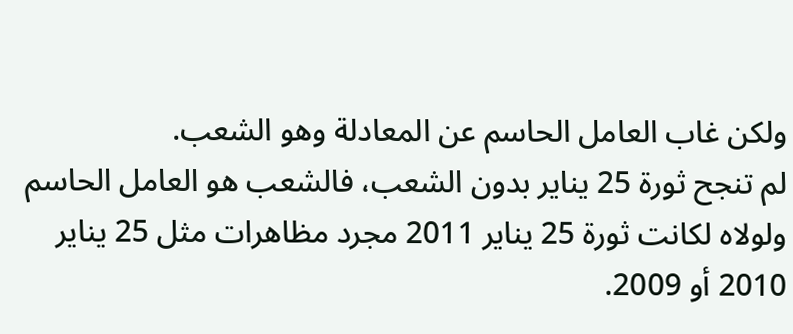ولكن غاب العامل الحاسم عن المعادلة وهو الشعب.
لم تنجح ثورة 25 يناير بدون الشعب، فالشعب هو العامل الحاسم ولولاه لكانت ثورة 25 يناير 2011 مجرد مظاهرات مثل 25 يناير 2010 أو 2009.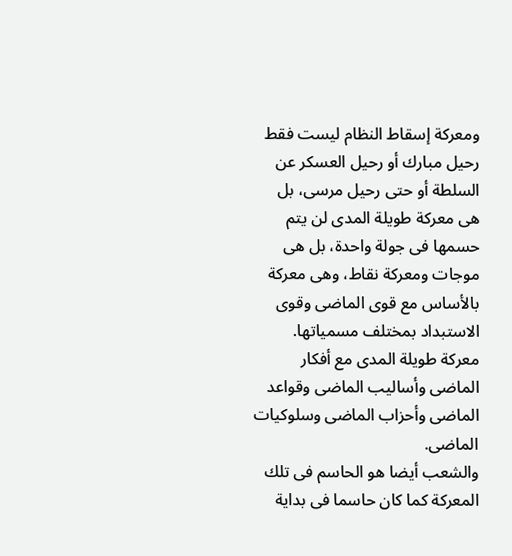ومعركة إسقاط النظام ليست فقط رحيل مبارك أو رحيل العسكر عن السلطة أو حتى رحيل مرسى، بل هى معركة طويلة المدى لن يتم حسمها فى جولة واحدة، بل هى موجات ومعركة نقاط، وهى معركة بالأساس مع قوى الماضى وقوى الاستبداد بمختلف مسمياتها.
معركة طويلة المدى مع أفكار الماضى وأساليب الماضى وقواعد الماضى وأحزاب الماضى وسلوكيات الماضى.
والشعب أيضا هو الحاسم فى تلك المعركة كما كان حاسما فى بداية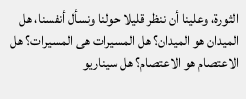الثورة، وعلينا أن ننظر قليلا حولنا ونسأل أنفسنا، هل الميدان هو الميدان؟ هل المسيرات هى المسيرات؟ هل الاعتصام هو الاعتصام؟ هل سيناريو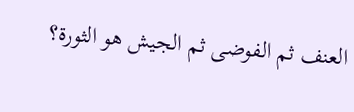العنف ثم الفوضى ثم الجيش هو الثورة؟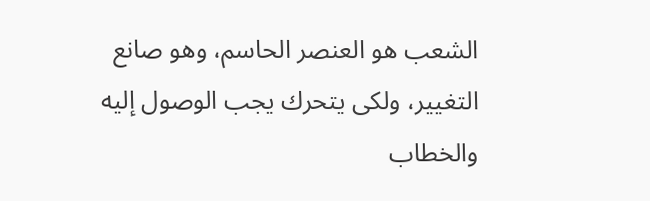الشعب هو العنصر الحاسم، وهو صانع التغيير، ولكى يتحرك يجب الوصول إليه والخطاب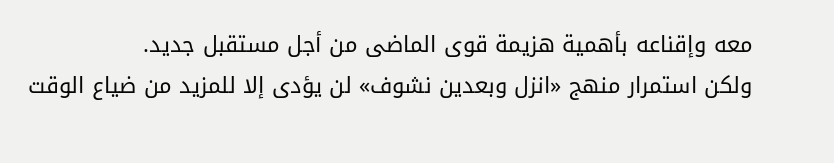معه وإقناعه بأهمية هزيمة قوى الماضى من أجل مستقبل جديد.
ولكن استمرار منهج «انزل وبعدين نشوف» لن يؤدى إلا للمزيد من ضياع الوقت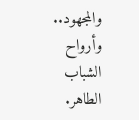والمجهود.. وأرواح الشباب الطاهر.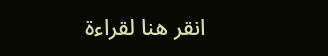انقر هنا لقراءة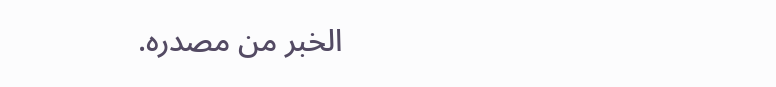الخبر من مصدره.